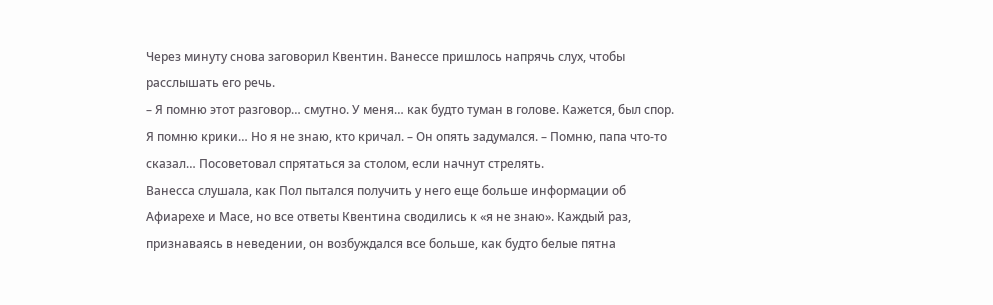Через минуту снова заговорил Квентин. Ванессе пришлось напрячь слух, чтобы расслышать его речь.
– Я помню этот разговор… смутно. У меня… как будто туман в голове. Кажется, был спор. Я помню крики… Но я не знаю, кто кричал. – Он опять задумался. – Помню, папа что-то сказал… Посоветовал спрятаться за столом, если начнут стрелять.
Ванесса слушала, как Пол пытался получить у него еще больше информации об Афиарехе и Масе, но все ответы Квентина сводились к «я не знаю». Каждый раз, признаваясь в неведении, он возбуждался все больше, как будто белые пятна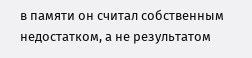в памяти он считал собственным недостатком, а не результатом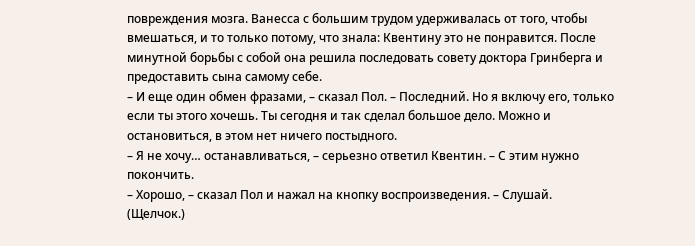повреждения мозга. Ванесса с большим трудом удерживалась от того, чтобы вмешаться, и то только потому, что знала: Квентину это не понравится. После минутной борьбы с собой она решила последовать совету доктора Гринберга и предоставить сына самому себе.
– И еще один обмен фразами, – сказал Пол. – Последний. Но я включу его, только если ты этого хочешь. Ты сегодня и так сделал большое дело. Можно и остановиться, в этом нет ничего постыдного.
– Я не хочу… останавливаться, – серьезно ответил Квентин. – С этим нужно покончить.
– Хорошо, – сказал Пол и нажал на кнопку воспроизведения. – Слушай.
(Щелчок.)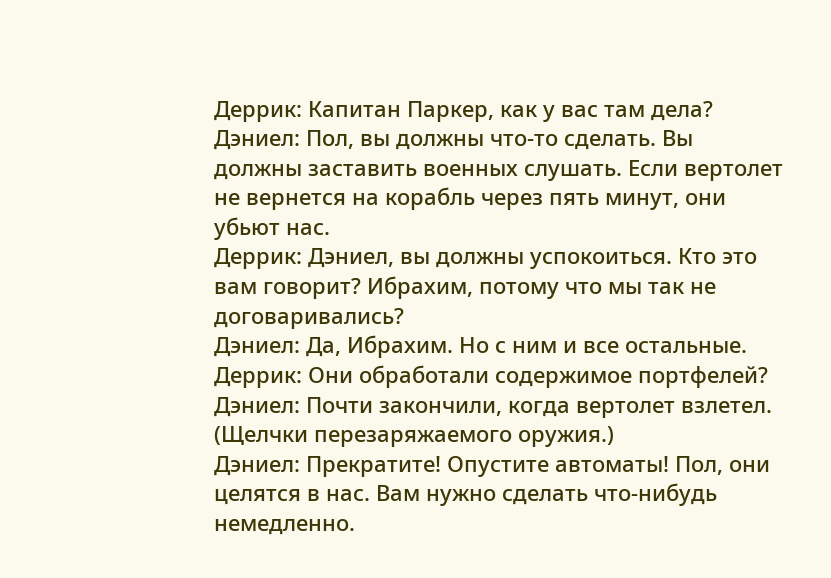Деррик: Капитан Паркер, как у вас там дела?
Дэниел: Пол, вы должны что-то сделать. Вы должны заставить военных слушать. Если вертолет не вернется на корабль через пять минут, они убьют нас.
Деррик: Дэниел, вы должны успокоиться. Кто это вам говорит? Ибрахим, потому что мы так не договаривались?
Дэниел: Да, Ибрахим. Но с ним и все остальные.
Деррик: Они обработали содержимое портфелей?
Дэниел: Почти закончили, когда вертолет взлетел.
(Щелчки перезаряжаемого оружия.)
Дэниел: Прекратите! Опустите автоматы! Пол, они целятся в нас. Вам нужно сделать что-нибудь немедленно.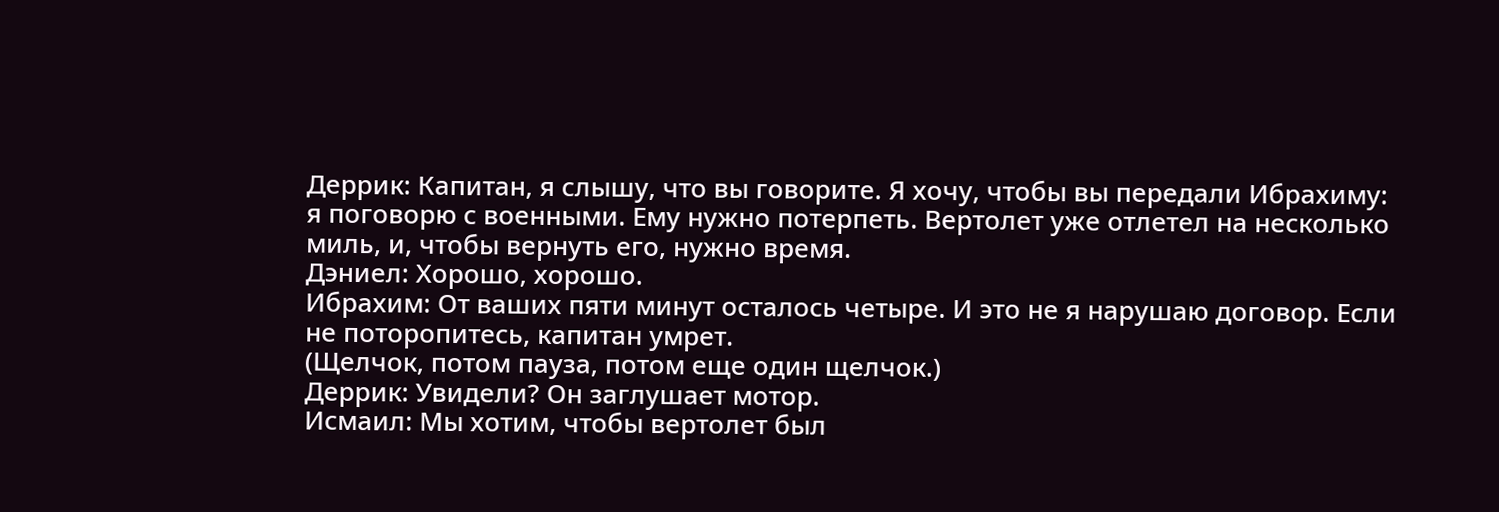Деррик: Капитан, я слышу, что вы говорите. Я хочу, чтобы вы передали Ибрахиму: я поговорю с военными. Ему нужно потерпеть. Вертолет уже отлетел на несколько миль, и, чтобы вернуть его, нужно время.
Дэниел: Хорошо, хорошо.
Ибрахим: От ваших пяти минут осталось четыре. И это не я нарушаю договор. Если не поторопитесь, капитан умрет.
(Щелчок, потом пауза, потом еще один щелчок.)
Деррик: Увидели? Он заглушает мотор.
Исмаил: Мы хотим, чтобы вертолет был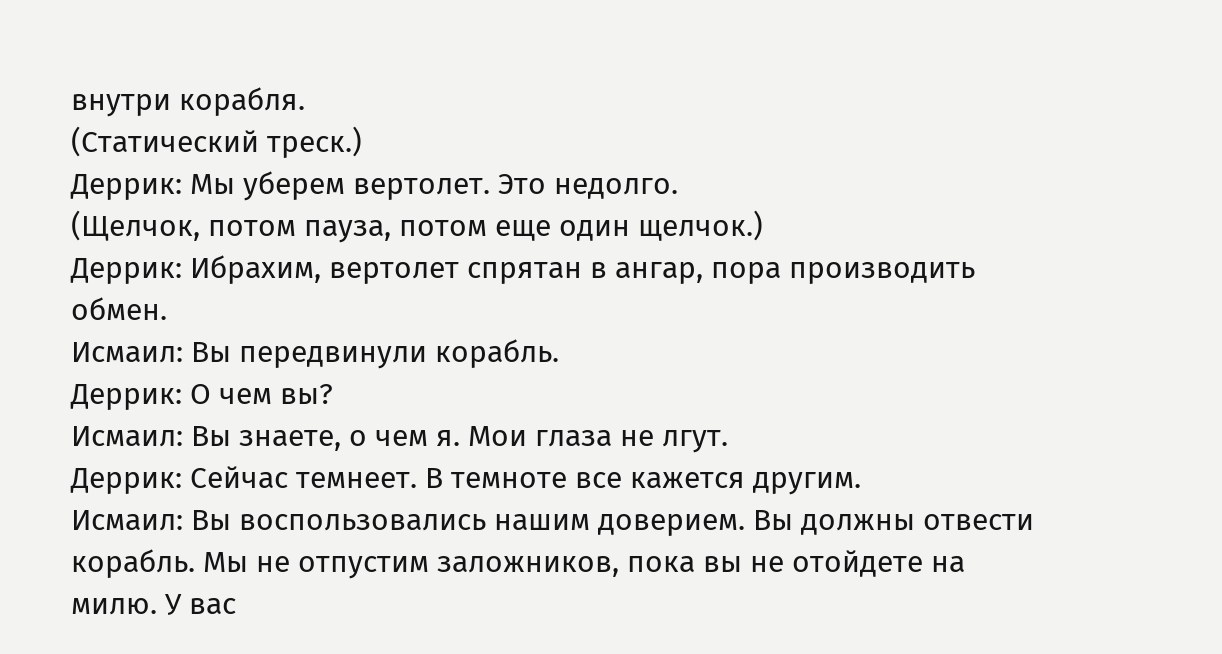внутри корабля.
(Статический треск.)
Деррик: Мы уберем вертолет. Это недолго.
(Щелчок, потом пауза, потом еще один щелчок.)
Деррик: Ибрахим, вертолет спрятан в ангар, пора производить обмен.
Исмаил: Вы передвинули корабль.
Деррик: О чем вы?
Исмаил: Вы знаете, о чем я. Мои глаза не лгут.
Деррик: Сейчас темнеет. В темноте все кажется другим.
Исмаил: Вы воспользовались нашим доверием. Вы должны отвести корабль. Мы не отпустим заложников, пока вы не отойдете на милю. У вас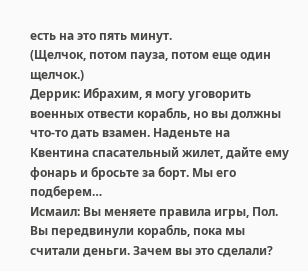есть на это пять минут.
(Щелчок, потом пауза, потом еще один щелчок.)
Деррик: Ибрахим, я могу уговорить военных отвести корабль, но вы должны что-то дать взамен. Наденьте на Квентина спасательный жилет, дайте ему фонарь и бросьте за борт. Мы его подберем…
Исмаил: Вы меняете правила игры, Пол. Вы передвинули корабль, пока мы считали деньги. Зачем вы это сделали?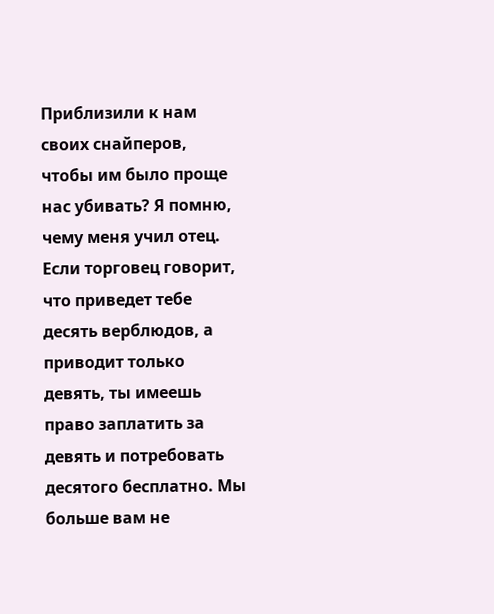Приблизили к нам своих снайперов, чтобы им было проще нас убивать? Я помню, чему меня учил отец. Если торговец говорит, что приведет тебе десять верблюдов, а приводит только девять, ты имеешь право заплатить за девять и потребовать десятого бесплатно. Мы больше вам не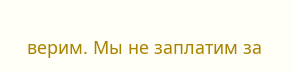верим. Мы не заплатим за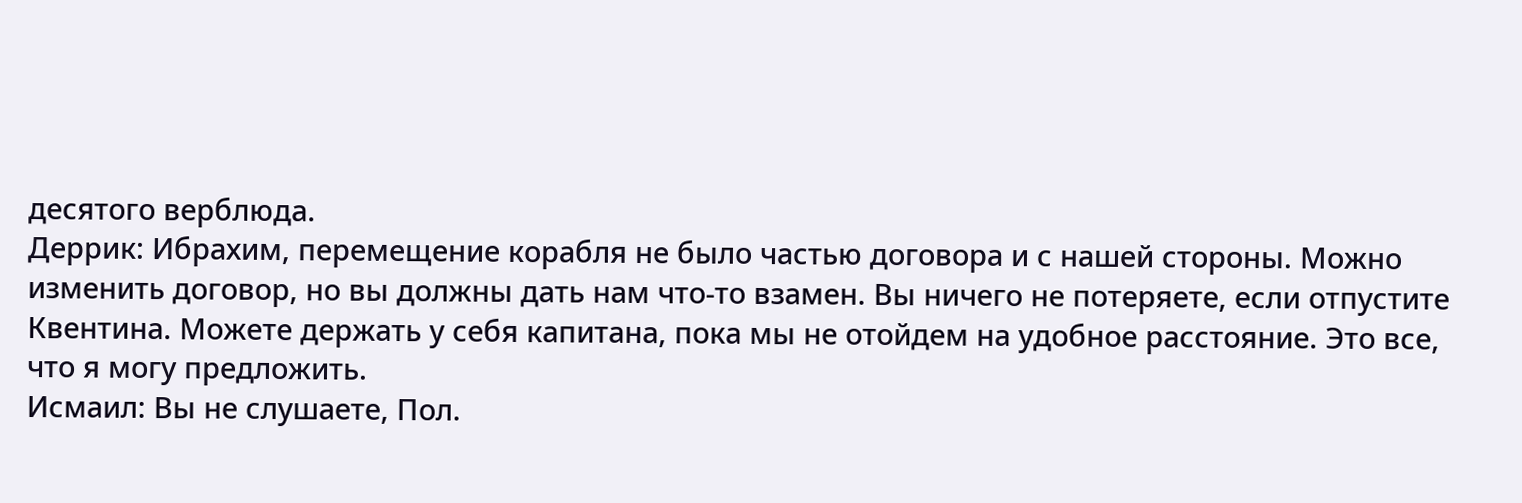десятого верблюда.
Деррик: Ибрахим, перемещение корабля не было частью договора и с нашей стороны. Можно изменить договор, но вы должны дать нам что-то взамен. Вы ничего не потеряете, если отпустите Квентина. Можете держать у себя капитана, пока мы не отойдем на удобное расстояние. Это все, что я могу предложить.
Исмаил: Вы не слушаете, Пол.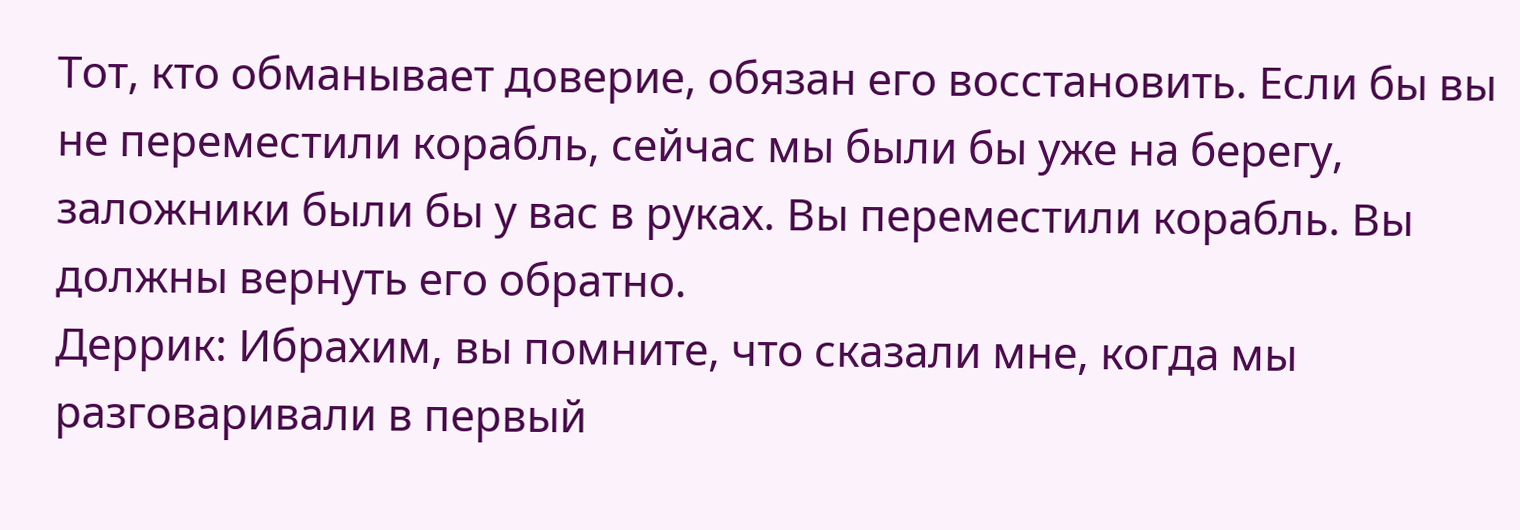Тот, кто обманывает доверие, обязан его восстановить. Если бы вы не переместили корабль, сейчас мы были бы уже на берегу, заложники были бы у вас в руках. Вы переместили корабль. Вы должны вернуть его обратно.
Деррик: Ибрахим, вы помните, что сказали мне, когда мы разговаривали в первый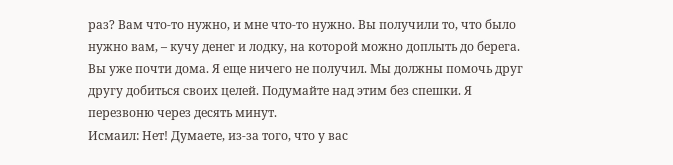раз? Вам что-то нужно, и мне что-то нужно. Вы получили то, что было нужно вам, – кучу денег и лодку, на которой можно доплыть до берега. Вы уже почти дома. Я еще ничего не получил. Мы должны помочь друг другу добиться своих целей. Подумайте над этим без спешки. Я перезвоню через десять минут.
Исмаил: Нет! Думаете, из-за того, что у вас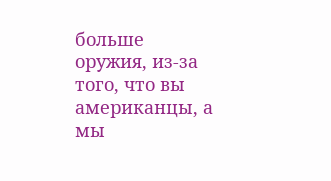больше оружия, из-за того, что вы американцы, а мы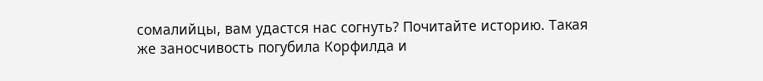сомалийцы, вам удастся нас согнуть? Почитайте историю. Такая же заносчивость погубила Корфилда и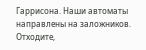Гаррисона. Наши автоматы направлены на заложников. Отходите,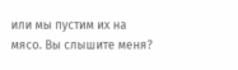или мы пустим их на мясо. Вы слышите меня?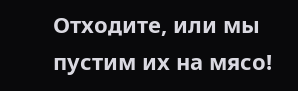Отходите, или мы пустим их на мясо!